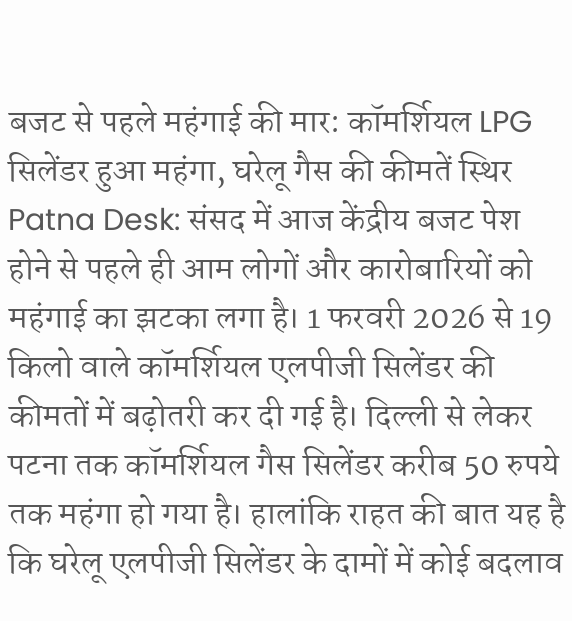बजट से पहले महंगाई की मार: कॉमर्शियल LPG सिलेंडर हुआ महंगा, घरेलू गैस की कीमतें स्थिर
Patna Desk: संसद में आज केंद्रीय बजट पेश होने से पहले ही आम लोगों और कारोबारियों को महंगाई का झटका लगा है। 1 फरवरी 2026 से 19 किलो वाले कॉमर्शियल एलपीजी सिलेंडर की कीमतों में बढ़ोतरी कर दी गई है। दिल्ली से लेकर पटना तक कॉमर्शियल गैस सिलेंडर करीब 50 रुपये तक महंगा हो गया है। हालांकि राहत की बात यह है कि घरेलू एलपीजी सिलेंडर के दामों में कोई बदलाव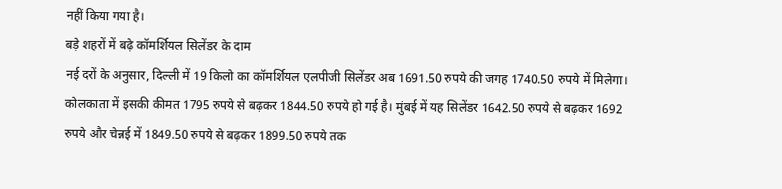नहीं किया गया है।
बड़े शहरों में बढ़े कॉमर्शियल सिलेंडर के दाम
नई दरों के अनुसार, दिल्ली में 19 किलो का कॉमर्शियल एलपीजी सिलेंडर अब 1691.50 रुपये की जगह 1740.50 रुपये में मिलेगा। कोलकाता में इसकी कीमत 1795 रुपये से बढ़कर 1844.50 रुपये हो गई है। मुंबई में यह सिलेंडर 1642.50 रुपये से बढ़कर 1692 रुपये और चेन्नई में 1849.50 रुपये से बढ़कर 1899.50 रुपये तक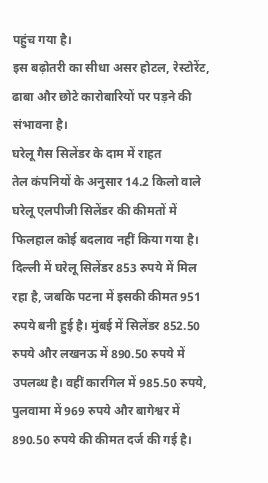पहुंच गया है।
इस बढ़ोतरी का सीधा असर होटल, रेस्टोरेंट, ढाबा और छोटे कारोबारियों पर पड़ने की संभावना है।
घरेलू गैस सिलेंडर के दाम में राहत
तेल कंपनियों के अनुसार 14.2 किलो वाले घरेलू एलपीजी सिलेंडर की कीमतों में फिलहाल कोई बदलाव नहीं किया गया है। दिल्ली में घरेलू सिलेंडर 853 रुपये में मिल रहा है, जबकि पटना में इसकी कीमत 951 रुपये बनी हुई है। मुंबई में सिलेंडर 852.50 रुपये और लखनऊ में 890.50 रुपये में उपलब्ध है। वहीं कारगिल में 985.50 रुपये, पुलवामा में 969 रुपये और बागेश्वर में 890.50 रुपये की कीमत दर्ज की गई है।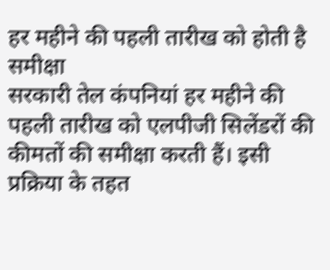हर महीने की पहली तारीख को होती है समीक्षा
सरकारी तेल कंपनियां हर महीने की पहली तारीख को एलपीजी सिलेंडरों की कीमतों की समीक्षा करती हैं। इसी प्रक्रिया के तहत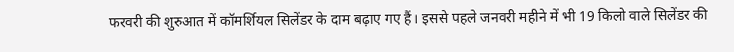फरवरी की शुरुआत में कॉमर्शियल सिलेंडर के दाम बढ़ाए गए हैं। इससे पहले जनवरी महीने में भी 19 किलो वाले सिलेंडर की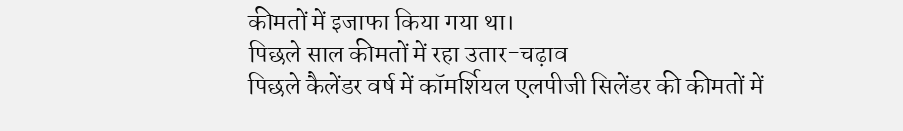कीमतों में इजाफा किया गया था।
पिछले साल कीमतों में रहा उतार-चढ़ाव
पिछले कैलेंडर वर्ष में कॉमर्शियल एलपीजी सिलेंडर की कीमतों में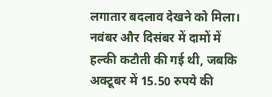लगातार बदलाव देखने को मिला। नवंबर और दिसंबर में दामों में हल्की कटौती की गई थी, जबकि अक्टूबर में 15.50 रुपये की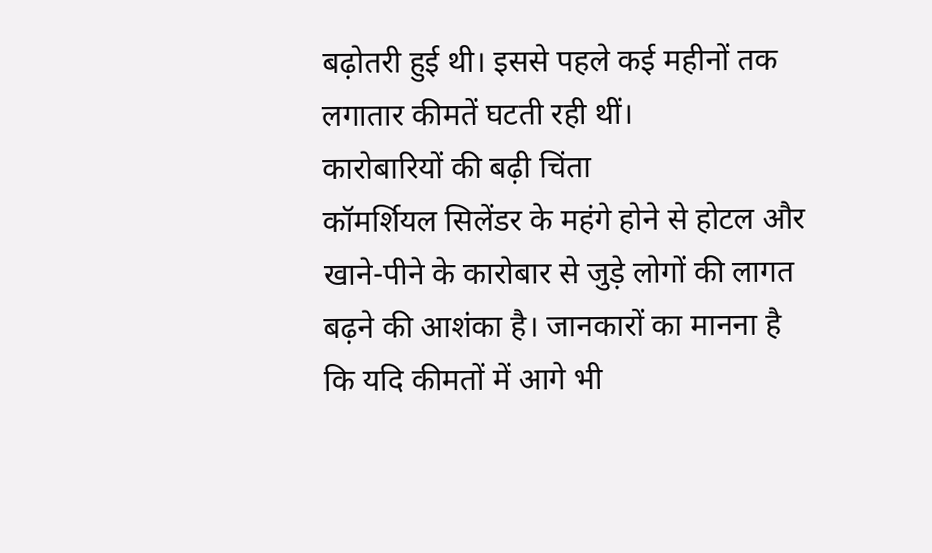बढ़ोतरी हुई थी। इससे पहले कई महीनों तक लगातार कीमतें घटती रही थीं।
कारोबारियों की बढ़ी चिंता
कॉमर्शियल सिलेंडर के महंगे होने से होटल और खाने-पीने के कारोबार से जुड़े लोगों की लागत बढ़ने की आशंका है। जानकारों का मानना है कि यदि कीमतों में आगे भी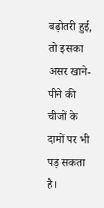बढ़ोतरी हुई, तो इसका असर खाने-पीने की चीजों के दामों पर भी पड़ सकता है।